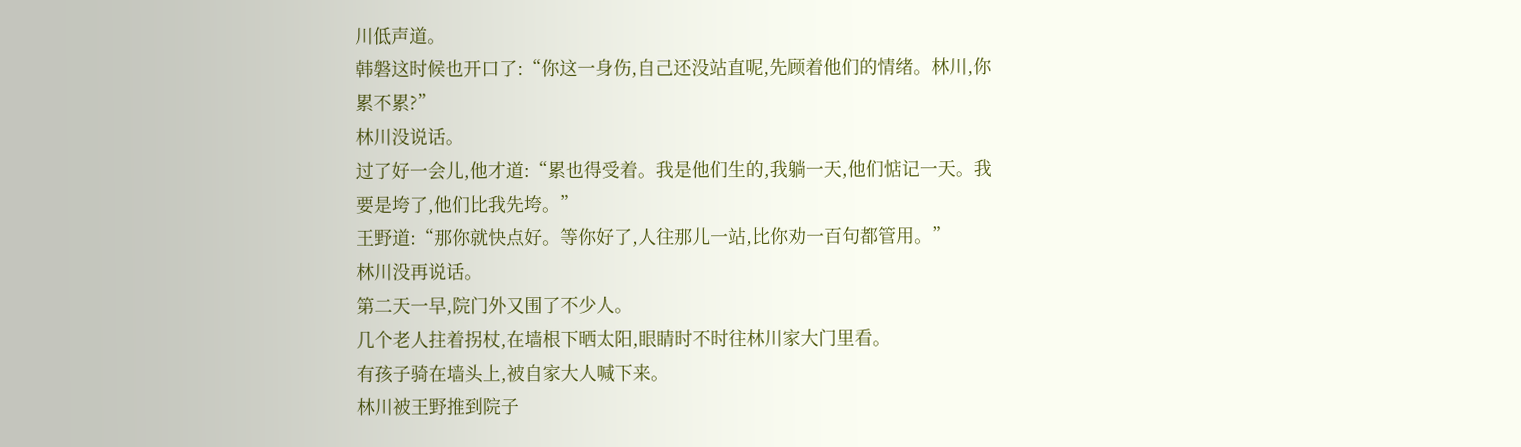川低声道。
韩磐这时候也开口了:“你这一身伤,自己还没站直呢,先顾着他们的情绪。林川,你累不累?”
林川没说话。
过了好一会儿,他才道:“累也得受着。我是他们生的,我躺一天,他们惦记一天。我要是垮了,他们比我先垮。”
王野道:“那你就快点好。等你好了,人往那儿一站,比你劝一百句都管用。”
林川没再说话。
第二天一早,院门外又围了不少人。
几个老人拄着拐杖,在墙根下晒太阳,眼睛时不时往林川家大门里看。
有孩子骑在墙头上,被自家大人喊下来。
林川被王野推到院子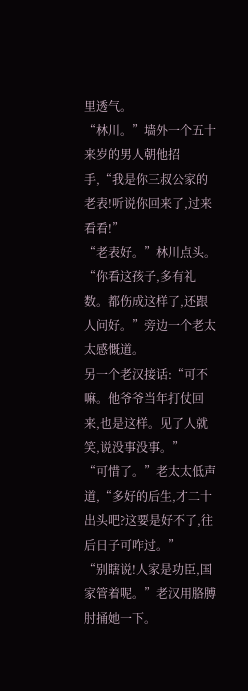里透气。
“林川。”墙外一个五十来岁的男人朝他招手,“我是你三叔公家的老表!听说你回来了,过来看看!”
“老表好。”林川点头。
“你看这孩子,多有礼数。都伤成这样了,还跟人问好。”旁边一个老太太感慨道。
另一个老汉接话:“可不嘛。他爷爷当年打仗回来,也是这样。见了人就笑,说没事没事。”
“可惜了。”老太太低声道,“多好的后生,才二十出头吧?这要是好不了,往后日子可咋过。”
“别瞎说!人家是功臣,国家管着呢。”老汉用胳膊肘捅她一下。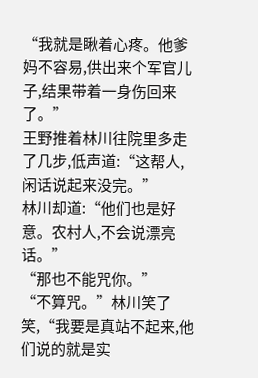“我就是瞅着心疼。他爹妈不容易,供出来个军官儿子,结果带着一身伤回来了。”
王野推着林川往院里多走了几步,低声道:“这帮人,闲话说起来没完。”
林川却道:“他们也是好意。农村人,不会说漂亮话。”
“那也不能咒你。”
“不算咒。”林川笑了笑,“我要是真站不起来,他们说的就是实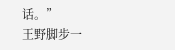话。”
王野脚步一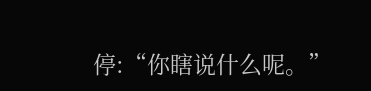停:“你瞎说什么呢。”